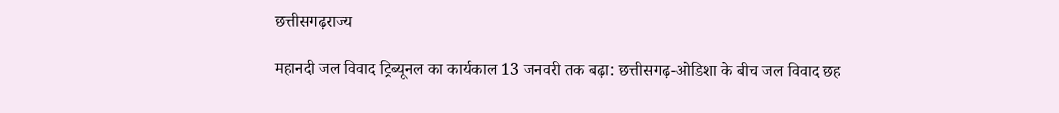छत्तीसगढ़राज्य

महानदी जल विवाद ट्रिब्यूनल का कार्यकाल 13 जनवरी तक बढ़ा: छत्तीसगढ़-ओडिशा के बीच जल विवाद छह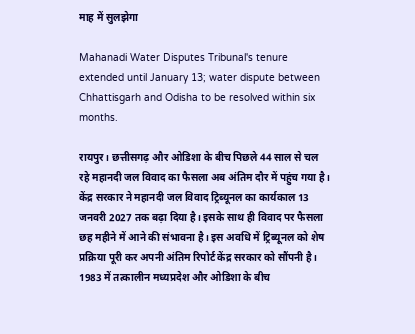माह में सुलझेगा

Mahanadi Water Disputes Tribunal's tenure extended until January 13; water dispute between Chhattisgarh and Odisha to be resolved within six months.

रायपुर। छत्तीसगढ़ और ओडिशा के बीच पिछले 44 साल से चल रहे महानदी जल विवाद का फैसला अब अंतिम दौर में पहुंच गया है। केंद्र सरकार ने महानदी जल विवाद ट्रिब्यूनल का कार्यकाल 13 जनवरी 2027 तक बढ़ा दिया है। इसके साथ ही विवाद पर फैसला छह महीने में आने की संभावना है। इस अवधि में ट्रिब्यूनल को शेष प्रक्रिया पूरी कर अपनी अंतिम रिपोर्ट केंद्र सरकार को सौंपनी है।
1983 में तत्कालीन मध्यप्रदेश और ओडिशा के बीच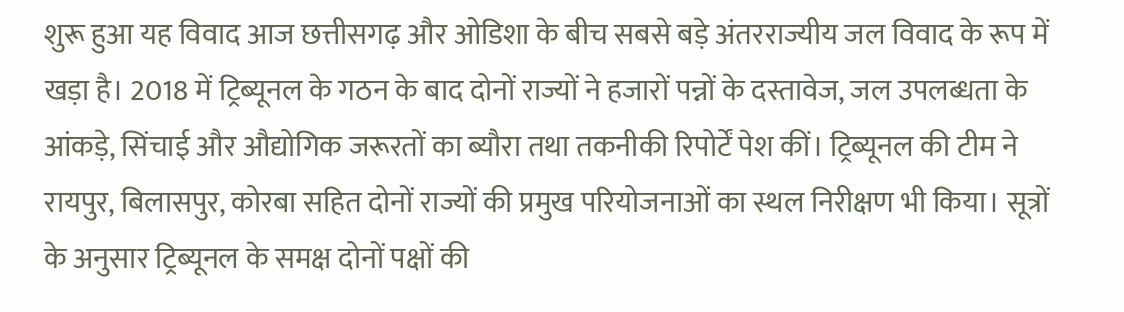शुरू हुआ यह विवाद आज छत्तीसगढ़ और ओडिशा के बीच सबसे बड़े अंतरराज्यीय जल विवाद के रूप में खड़ा है। 2018 में ट्रिब्यूनल के गठन के बाद दोनों राज्यों ने हजारों पन्नों के दस्तावेज, जल उपलब्धता के आंकड़े, सिंचाई और औद्योगिक जरूरतों का ब्यौरा तथा तकनीकी रिपोर्टें पेश कीं। ट्रिब्यूनल की टीम ने रायपुर, बिलासपुर, कोरबा सहित दोनों राज्यों की प्रमुख परियोजनाओं का स्थल निरीक्षण भी किया। सूत्रों के अनुसार ट्रिब्यूनल के समक्ष दोनों पक्षों की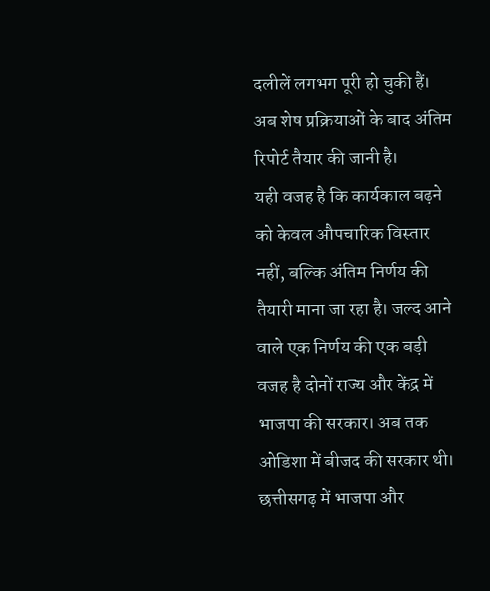दलीलें लगभग पूरी हो चुकी हैं। अब शेष प्रक्रियाओं के बाद अंतिम रिपोर्ट तैयार की जानी है।
यही वजह है कि कार्यकाल बढ़ने को केवल औपचारिक विस्तार नहीं, बल्कि अंतिम निर्णय की तैयारी माना जा रहा है। जल्द आने वाले एक निर्णय की एक बड़ी वजह है दोनों राज्य और केंद्र में भाजपा की सरकार। अब तक ओडिशा में बीजद की सरकार थी। छत्तीसगढ़ में भाजपा और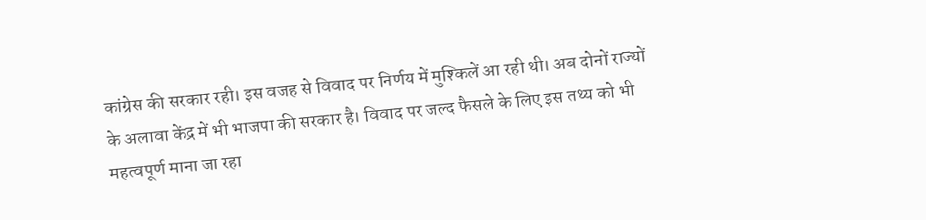कांग्रेस की सरकार रही। इस वजह से विवाद पर निर्णय में मुश्किलें आ रही थी। अब दोनों राज्यों के अलावा केंद्र में भी भाजपा की सरकार है। विवाद पर जल्द फैसले के लिए इस तथ्य को भी महत्वपूर्ण माना जा रहा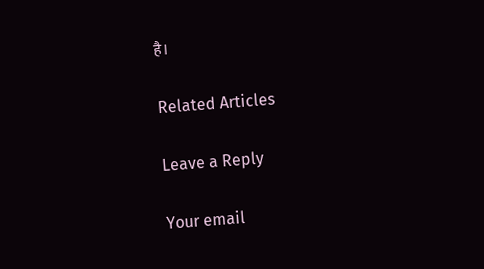है।

Related Articles

Leave a Reply

Your email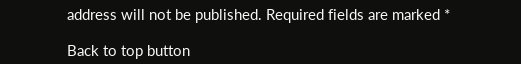address will not be published. Required fields are marked *

Back to top button